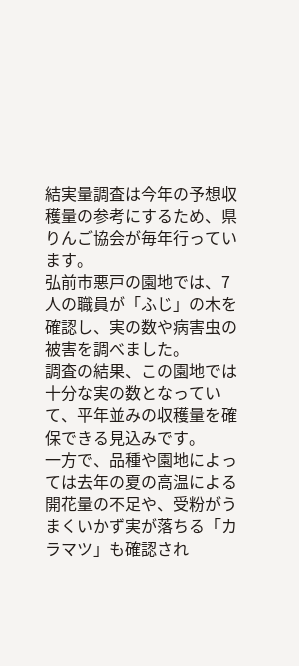結実量調査は今年の予想収穫量の参考にするため、県りんご協会が毎年行っています。
弘前市悪戸の園地では、7人の職員が「ふじ」の木を確認し、実の数や病害虫の被害を調べました。
調査の結果、この園地では十分な実の数となっていて、平年並みの収穫量を確保できる見込みです。
一方で、品種や園地によっては去年の夏の高温による開花量の不足や、受粉がうまくいかず実が落ちる「カラマツ」も確認され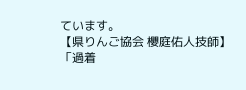ています。
【県りんご協会 櫻庭佑人技師】
「過着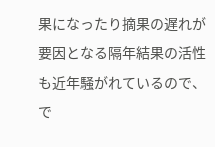果になったり摘果の遅れが要因となる隔年結果の活性も近年騒がれているので、で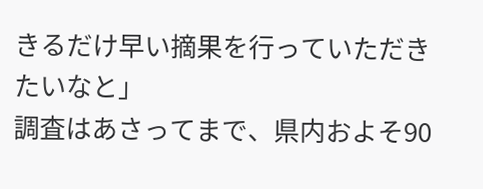きるだけ早い摘果を行っていただきたいなと」
調査はあさってまで、県内およそ90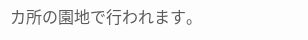カ所の園地で行われます。